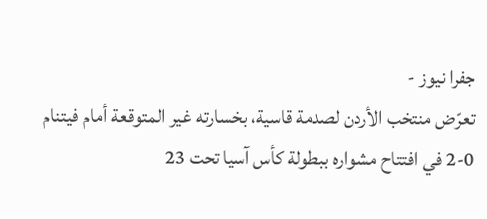جفرا نيوز -
تعرّض منتخب الأردن لصدمة قاسية، بخسارته غير المتوقعة أمام فيتنام 0-2 في افتتاح مشواره ببطولة كأس آسيا تحت 23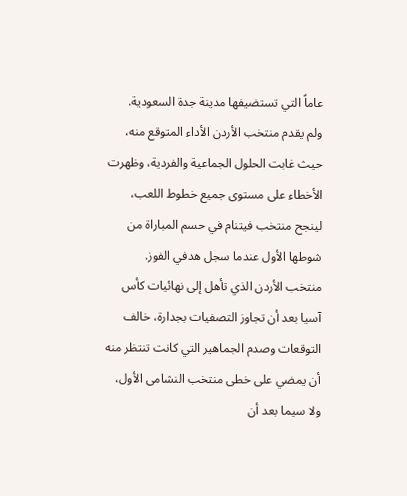عاماً التي تستضيفها مدينة جدة السعودية.
ولم يقدم منتخب الأردن الأداء المتوقع منه، حيث غابت الحلول الجماعية والفردية، وظهرت الأخطاء على مستوى جميع خطوط اللعب، لينجح منتخب فيتنام في حسم المباراة من شوطها الأول عندما سجل هدفي الفوز.
منتخب الأردن الذي تأهل إلى نهائيات كأس آسيا بعد أن تجاوز التصفيات بجدارة، خالف التوقعات وصدم الجماهير التي كانت تنتظر منه أن يمضي على خطى منتخب النشامى الأول، ولا سيما بعد أن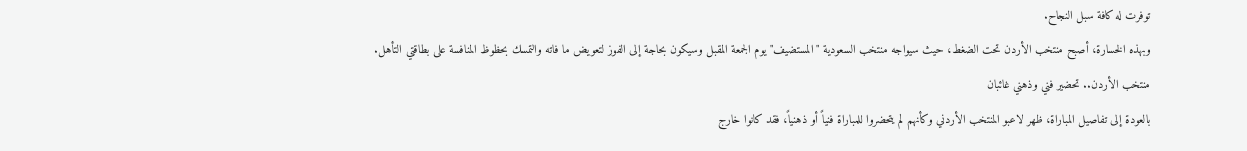توفرت له كافة سبل النجاح.
وبهذه الخسارة، أصبح منتخب الأردن تحت الضغط، حيث سيواجه منتخب السعودية "المستضيف" يوم الجمعة المقبل وسيكون بحاجة إلى الفوز لتعويض ما فاته والتمسك بحظوظ المنافسة على بطاقتي التأهل.
منتخب الأردن.. تحضير فني وذهني غائبان
بالعودة إلى تفاصيل المباراة، ظهر لاعبو المنتخب الأردني وكأنهم لم يتحضروا للمباراة فنياً أو ذهنياً، فقد كانوا خارج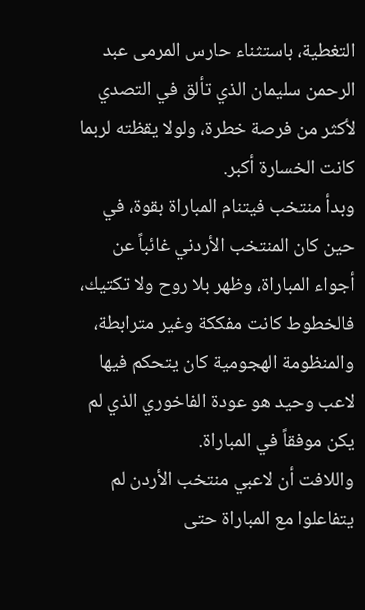التغطية، باستثناء حارس المرمى عبد الرحمن سليمان الذي تألق في التصدي لأكثر من فرصة خطرة، ولولا يقظته لربما كانت الخسارة أكبر.
وبدأ منتخب فيتنام المباراة بقوة، في حين كان المنتخب الأردني غائباً عن أجواء المباراة، وظهر بلا روح ولا تكتيك، فالخطوط كانت مفككة وغير مترابطة، والمنظومة الهجومية كان يتحكم فيها لاعب وحيد هو عودة الفاخوري الذي لم يكن موفقاً في المباراة.
واللافت أن لاعبي منتخب الأردن لم يتفاعلوا مع المباراة حتى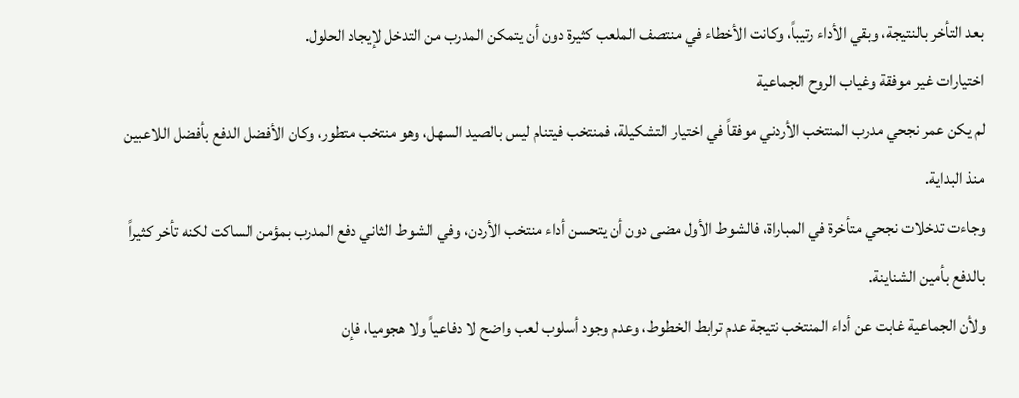بعد التأخر بالنتيجة، وبقي الأداء رتيباً، وكانت الأخطاء في منتصف الملعب كثيرة دون أن يتمكن المدرب من التدخل لإيجاد الحلول.
اختيارات غير موفقة وغياب الروح الجماعية
لم يكن عمر نجحي مدرب المنتخب الأردني موفقاً في اختيار التشكيلة، فمنتخب فيتنام ليس بالصيد السهل، وهو منتخب متطور، وكان الأفضل الدفع بأفضل اللاعبين منذ البداية.
وجاءت تدخلات نجحي متأخرة في المباراة، فالشوط الأول مضى دون أن يتحسن أداء منتخب الأردن، وفي الشوط الثاني دفع المدرب بمؤمن الساكت لكنه تأخر كثيراً بالدفع بأمين الشناينة.
ولأن الجماعية غابت عن أداء المنتخب نتيجة عدم ترابط الخطوط، وعدم وجود أسلوب لعب واضح لا دفاعياً ولا هجوميا، فإن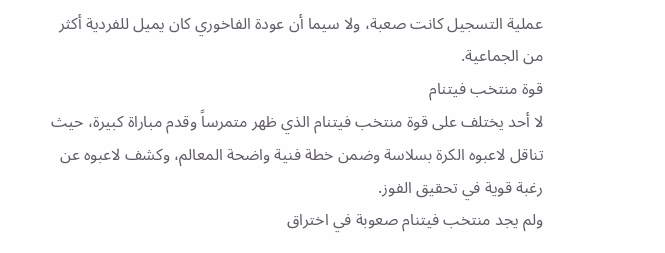عملية التسجيل كانت صعبة، ولا سيما أن عودة الفاخوري كان يميل للفردية أكثر من الجماعية.
قوة منتخب فيتنام
لا أحد يختلف على قوة منتخب فيتنام الذي ظهر متمرساً وقدم مباراة كبيرة، حيث تناقل لاعبوه الكرة بسلاسة وضمن خطة فنية واضحة المعالم، وكشف لاعبوه عن رغبة قوية في تحقيق الفوز.
ولم يجد منتخب فيتنام صعوبة في اختراق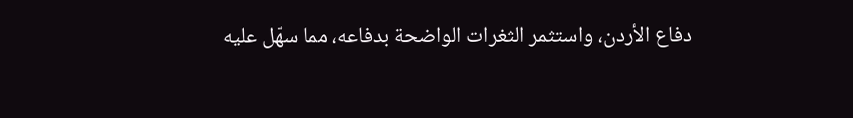دفاع الأردن، واستثمر الثغرات الواضحة بدفاعه، مما سهّل عليه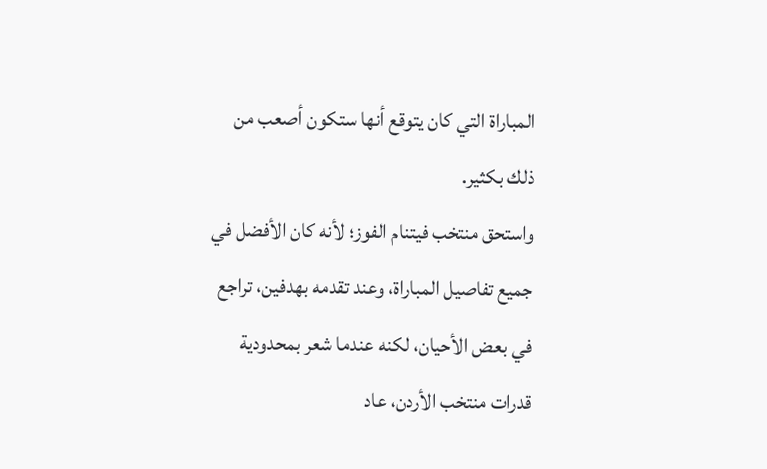المباراة التي كان يتوقع أنها ستكون أصعب من ذلك بكثير.
واستحق منتخب فيتنام الفوز؛ لأنه كان الأفضل في جميع تفاصيل المباراة، وعند تقدمه بهدفين، تراجع في بعض الأحيان، لكنه عندما شعر بمحدودية قدرات منتخب الأردن، عاد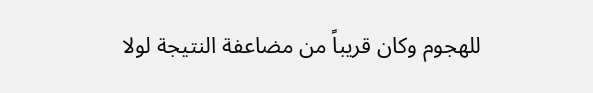للهجوم وكان قريباً من مضاعفة النتيجة لولا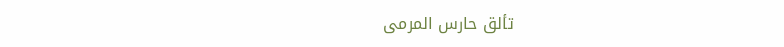تألق حارس المرمى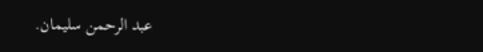عبد الرحمن سليمان.